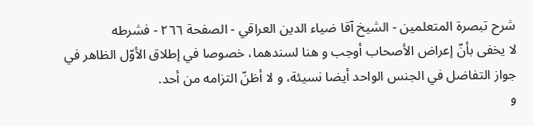شرح تبصرة المتعلمين - الشيخ آقا ضياء الدين العراقي - الصفحة ٢٦٦ - فشرطه
لا يخفى بأنّ إعراض الأصحاب أوجب و هنا لسندهما، خصوصا في إطلاق الأوّل الظاهر في جواز التفاضل في الجنس الواحد أيضا نسيئة، و لا أظنّ التزامه من أحد.
و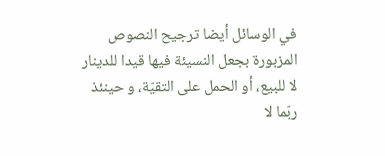في الوسائل أيضا ترجيح النصوص المزبورة بجعل النسيئة فيها قيدا للدينار لا للبيع، أو الحمل على التقيّة، و حينئذ ربّما لا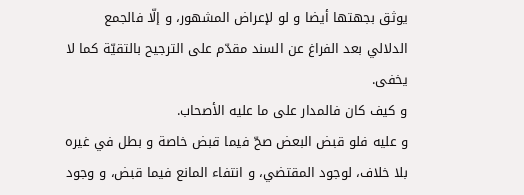يوثق بجهتها أيضا و لو لإعراض المشهور، و إلّا فالجمع الدلالي بعد الفراغ عن السند مقدّم على الترجيح بالتقيّة كما لا يخفى.
و كيف كان فالمدار على ما عليه الأصحاب.
و عليه فلو قبض البعض صحّ فيما قبض خاصة و بطل في غيره بلا خلاف، لوجود المقتضي، و انتفاء المانع فيما قبض، و وجود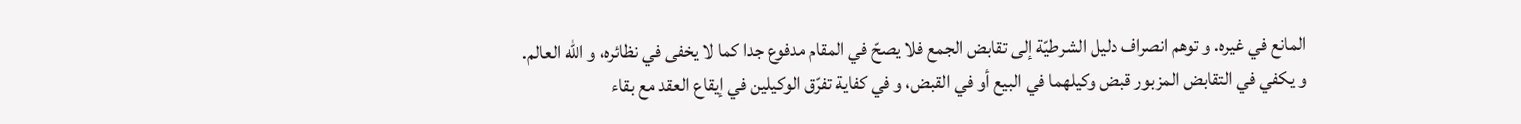المانع في غيره. و توهم انصراف دليل الشرطيّة إلى تقابض الجمع فلا يصحّ في المقام مدفوع جدا كما لا يخفى في نظائره، و اللّٰه العالم.
و يكفي في التقابض المزبور قبض وكيلهما في البيع أو في القبض، و في كفاية تفرّق الوكيلين في إيقاع العقد مع بقاء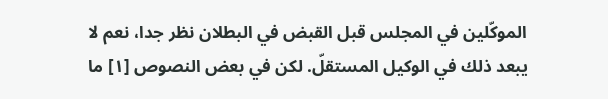الموكّلين في المجلس قبل القبض في البطلان نظر جدا، نعم لا يبعد ذلك في الوكيل المستقلّ. لكن في بعض النصوص [١] ما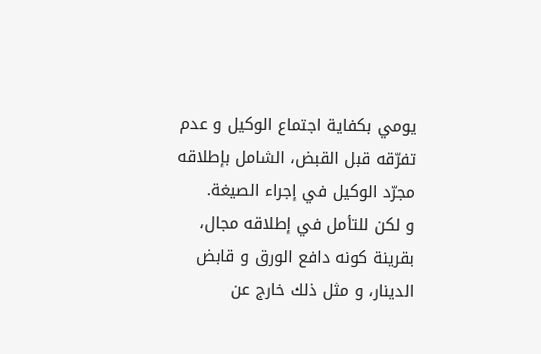يومي بكفاية اجتماع الوكيل و عدم تفرّقه قبل القبض، الشامل بإطلاقه مجرّد الوكيل في إجراء الصيغة.
و لكن للتأمل في إطلاقه مجال، بقرينة كونه دافع الورق و قابض الدينار، و مثل ذلك خارج عن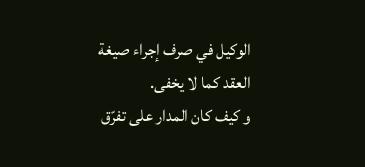الوكيل في صرف إجراء صيغة العقد كما لا يخفى.
و كيف كان المدار على تفرّق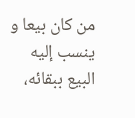من كان بيعا و ينسب إليه البيع ببقائه،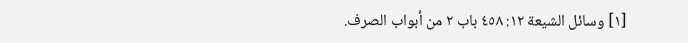[١] وسائل الشيعة ١٢: ٤٥٨ باب ٢ من أبواب الصرف.